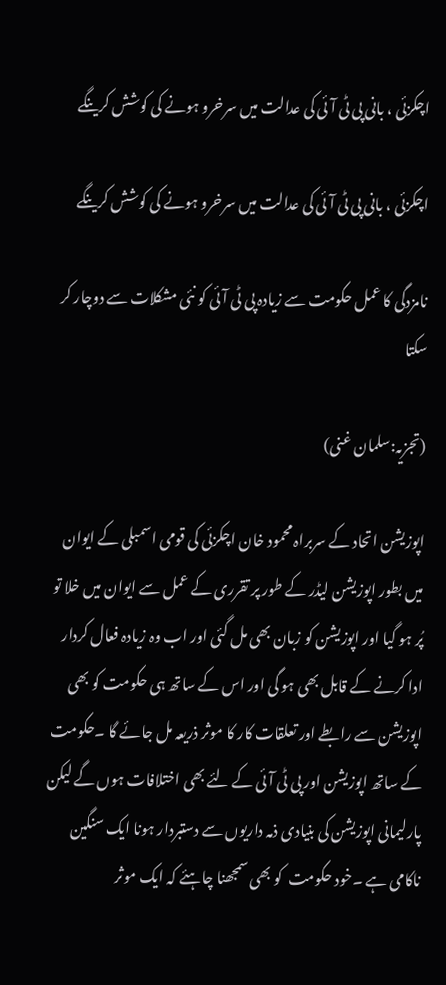اچکزئی ، بانی پی ٹی آئی کی عدالت میں سرخرو ہونے کی کوشش کرینگے

اچکزئی ، بانی پی ٹی آئی کی عدالت میں سرخرو ہونے کی کوشش کرینگے

نامزدگی کا عمل حکومت سے زیادہ پی ٹی آئی کو نئی مشکلات سے دوچار کر سکتا

(تجزیہ:سلمان غنی)

اپوزیشن اتحاد کے سربراہ محمود خان اچکزئی کی قومی اسمبلی کے ایوان میں بطور اپوزیشن لیڈر کے طور پر تقرری کے عمل سے ایوان میں خلا تو پُر ہو گیا اور اپوزیشن کو زبان بھی مل گئی اور اب وہ زیادہ فعال کردار ادا کرنے کے قابل بھی ہو گی اور اس کے ساتھ ہی حکومت کو بھی اپوزیشن سے رابطے اور تعلقات کار کا موثر ذریعہ مل جائے گا ۔حکومت کے ساتھ اپوزیشن اور پی ٹی آئی کے لئے بھی اختلافات ہوں گے لیکن پارلیمانی اپوزیشن کی بنیادی ذمہ داریوں سے دستبردار ہونا ایک سنگین ناکامی ہے ۔خود حکومت  کو بھی سمجھنا چاہئے کہ ایک موثر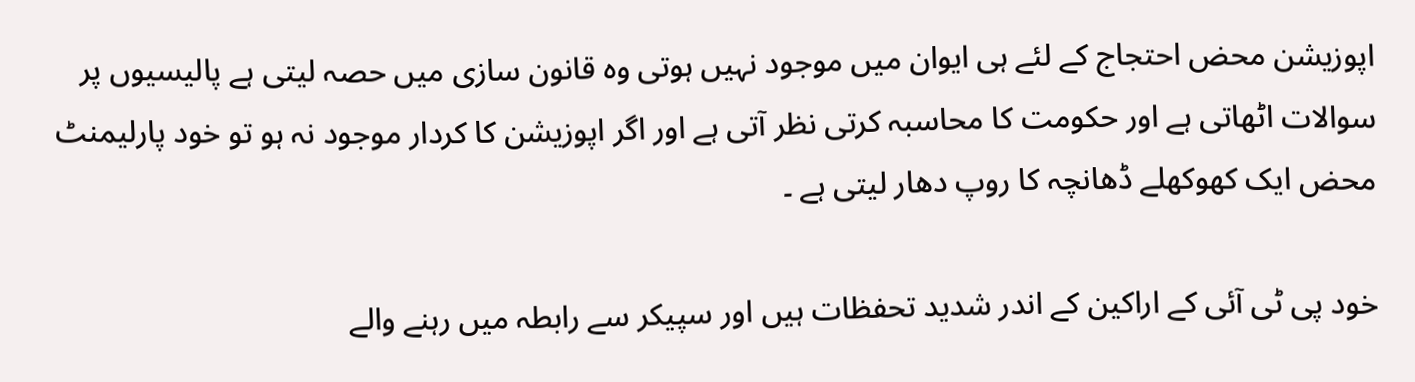اپوزیشن محض احتجاج کے لئے ہی ایوان میں موجود نہیں ہوتی وہ قانون سازی میں حصہ لیتی ہے پالیسیوں پر سوالات اٹھاتی ہے اور حکومت کا محاسبہ کرتی نظر آتی ہے اور اگر اپوزیشن کا کردار موجود نہ ہو تو خود پارلیمنٹ محض ایک کھوکھلے ڈھانچہ کا روپ دھار لیتی ہے ۔

خود پی ٹی آئی کے اراکین کے اندر شدید تحفظات ہیں اور سپیکر سے رابطہ میں رہنے والے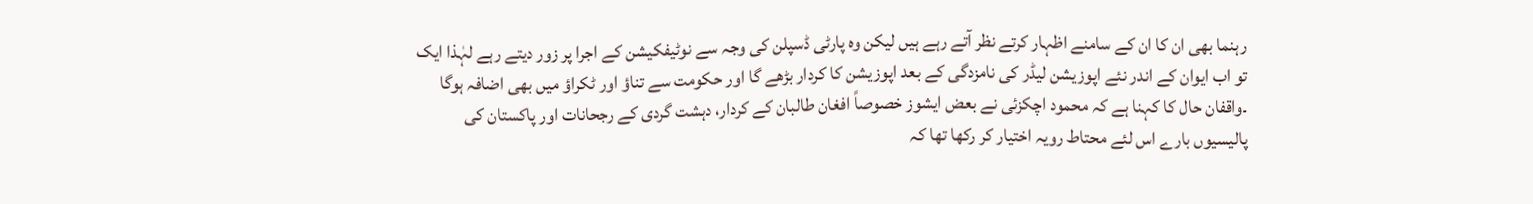رہنما بھی ان کا ان کے سامنے اظہار کرتے نظر آتے رہے ہیں لیکن وہ پارٹی ڈسپلن کی وجہ سے نوٹیفکیشن کے اجرا پر زور دیتے رہے لہٰذا ایک تو اب ایوان کے اندر نئے اپوزیشن لیڈر کی نامزدگی کے بعد اپوزیشن کا کردار بڑھے گا اور حکومت سے تناؤ اور ٹکراؤ میں بھی اضافہ ہوگا ۔واقفان حال کا کہنا ہے کہ محمود اچکزئی نے بعض ایشوز خصوصاً افغان طالبان کے کردار، دہشت گردی کے رجحانات اور پاکستان کی پالیسیوں بارے اس لئے محتاط رویہ اختیار کر رکھا تھا کہ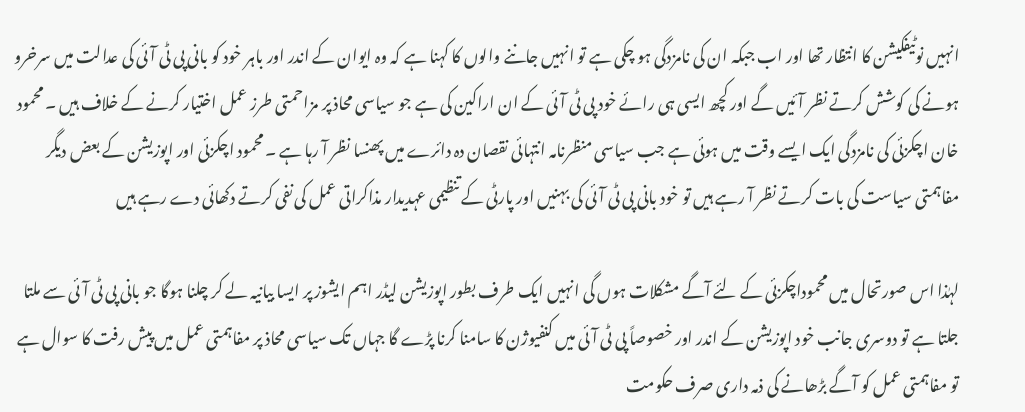انہیں نوٹیفکیشن کا انتظار تھا اور اب جبکہ ان کی نامزدگی ہو چکی ہے تو انہیں جاننے والوں کا کہنا ہے کہ وہ ایوان کے اندر اور باہر خود کو بانی پی ٹی آئی کی عدالت میں سرخرو ہونے کی کوشش کرتے نظر آئیں گے اور کچھ ایسی ہی رائے خود پی ٹی آئی کے ان اراکین کی ہے جو سیاسی محاذ پر مزاحمتی طرز عمل اختیار کرنے کے خلاف ہیں ۔ محمود خان اچکزئی کی نامزدگی ایک ایسے وقت میں ہوئی ہے جب سیاسی منظرنامہ انتہائی نقصان دہ دائرے میں پھنسا نظر آ رہا ہے ۔ محمود اچکزئی اور اپوزیشن کے بعض دیگر مفاہمتی سیاست کی بات کرتے نظر آ رہے ہیں تو خود بانی پی ٹی آئی کی بہنیں اور پارٹی کے تنظیمی عہدیدار مذاکراتی عمل کی نفی کرتے دکھائی دے رہے ہیں

لہٰذا اس صورتحال میں محموداچکزئی کے لئے آگے مشکلات ہوں گی انہیں ایک طرف بطور اپوزیشن لیڈر اہم ایشوز پر ایسا بیانیہ لے کر چلنا ہوگا جو بانی پی ٹی آئی سے ملتا جلتا ہے تو دوسری جانب خود اپوزیشن کے اندر اور خصوصاً پی ٹی آئی میں کنفیوژن کا سامنا کرنا پڑے گا جہاں تک سیاسی محاذ پر مفاہمتی عمل میں پیش رفت کا سوال ہے تو مفاہمتی عمل کو آگے بڑھانے کی ذمہ داری صرف حکومت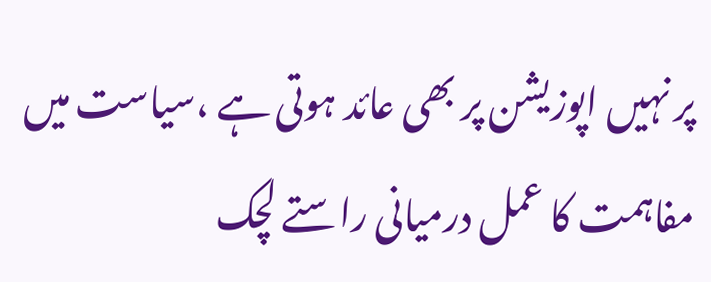پر نہیں اپوزیشن پر بھی عائد ہوتی ہے ،سیاست میں مفاہمت کا عمل درمیانی راستے لچک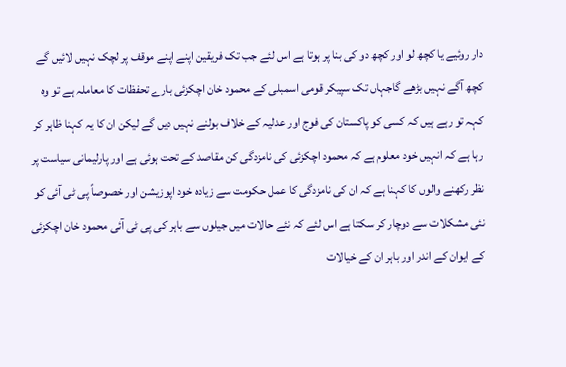دار روئیے یا کچھ لو اور کچھ دو کی بنا پر ہوتا ہے اس لئے جب تک فریقین اپنے اپنے موقف پر لچک نہیں لائیں گے کچھ آگے نہیں بڑھے گاجہاں تک سپیکر قومی اسمبلی کے محمود خان اچکزئی بارے تحفظات کا معاملہ ہے تو وہ کہہ تو رہے ہیں کہ کسی کو پاکستان کی فوج اور عدلیہ کے خلاف بولنے نہیں دیں گے لیکن ان کا یہ کہنا ظاہر کر رہا ہے کہ انہیں خود معلوم ہے کہ محمود اچکزئی کی نامزدگی کن مقاصد کے تحت ہوئی ہے اور پارلیمانی سیاست پر نظر رکھنے والوں کا کہنا ہے کہ ان کی نامزدگی کا عمل حکومت سے زیادہ خود اپوزیشن اور خصوصاً پی ٹی آئی کو نئی مشکلات سے دوچار کر سکتا ہے اس لئے کہ نئے حالات میں جیلوں سے باہر کی پی ٹی آئی محمود خان اچکزئی کے ایوان کے اندر اور باہر ان کے خیالات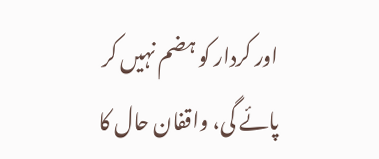اور کردار کو ہضم نہیں کر پائے گی، واقفان حال کا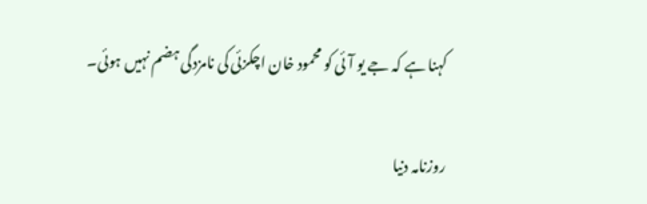کہنا ہے کہ جے یو آئی کو محمود خان اچکزئی کی نامزدگی ہضم نہیں ہوئی۔

روزنامہ دنیا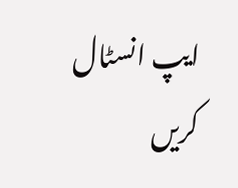ایپ انسٹال کریں